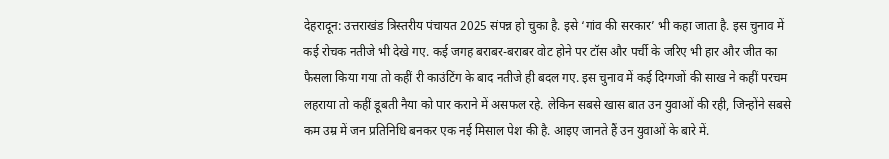देहरादून: उत्तराखंड त्रिस्तरीय पंचायत 2025 संपन्न हो चुका है. इसे ‘गांव की सरकार’ भी कहा जाता है. इस चुनाव में कई रोचक नतीजे भी देखे गए. कई जगह बराबर-बराबर वोट होने पर टॉस और पर्ची के जरिए भी हार और जीत का फैसला किया गया तो कहीं री काउंटिंग के बाद नतीजे ही बदल गए. इस चुनाव में कई दिग्गजों की साख ने कहीं परचम लहराया तो कहीं डूबती नैया को पार कराने में असफल रहे. लेकिन सबसे खास बात उन युवाओं की रही, जिन्होंने सबसे कम उम्र में जन प्रतिनिधि बनकर एक नई मिसाल पेश की है. आइए जानते हैं उन युवाओं के बारे में.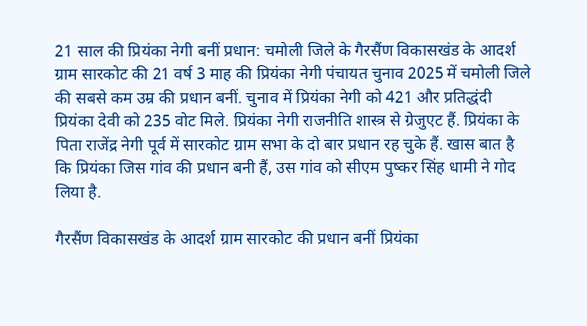21 साल की प्रियंका नेगी बनीं प्रधान: चमोली जिले के गैरसैंण विकासखंड के आदर्श ग्राम सारकोट की 21 वर्ष 3 माह की प्रियंका नेगी पंचायत चुनाव 2025 में चमोली जिले की सबसे कम उम्र की प्रधान बनीं. चुनाव में प्रियंका नेगी को 421 और प्रतिद्धंदी प्रियंका देवी को 235 वोट मिले. प्रियंका नेगी राजनीति शास्त्र से ग्रेजुएट हैं. प्रियंका के पिता राजेंद्र नेगी पूर्व में सारकोट ग्राम सभा के दो बार प्रधान रह चुके हैं. खास बात है कि प्रियंका जिस गांव की प्रधान बनी हैं, उस गांव को सीएम पुष्कर सिंह धामी ने गोद लिया है.

गैरसैंण विकासखंड के आदर्श ग्राम सारकोट की प्रधान बनीं प्रियंका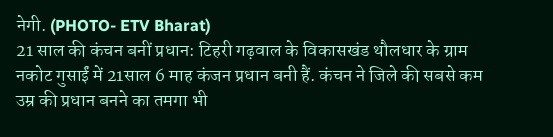नेगी. (PHOTO- ETV Bharat)
21 साल की कंचन बनीं प्रधान: टिहरी गढ़वाल के विकासखंड थौलधार के ग्राम नकोट गुसाईं में 21साल 6 माह कंजन प्रधान बनी हैं. कंचन ने जिले की सबसे कम उम्र की प्रधान बनने का तमगा भी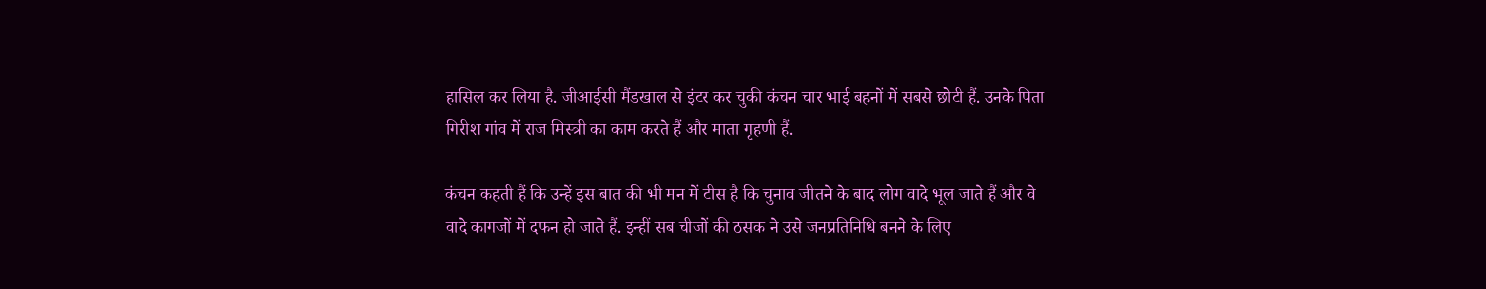हासिल कर लिया है. जीआईसी मैंडखाल से इंटर कर चुकी कंचन चार भाई बहनों में सबसे छोटी हैं. उनके पिता गिरीश गांव में राज मिस्त्री का काम करते हैं और माता गृहणी हैं.

कंचन कहती हैं कि उन्हें इस बात की भी मन में टीस है कि चुनाव जीतने के बाद लोग वादे भूल जाते हैं और वे वादे कागजों में दफन हो जाते हैं. इन्हीं सब चीजों की ठसक ने उसे जनप्रतिनिधि बनने के लिए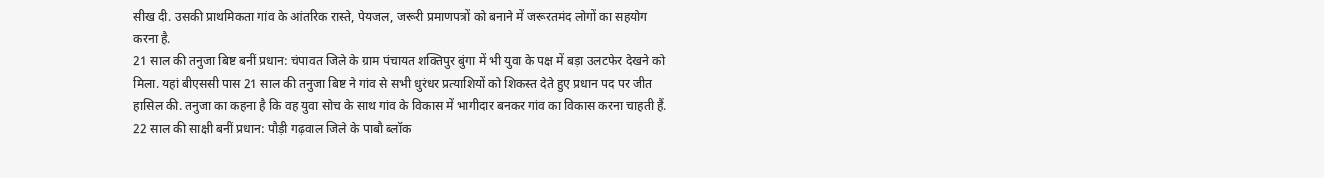सीख दी. उसकी प्राथमिकता गांव के आंतरिक रास्ते, पेयजल, जरूरी प्रमाणपत्रों को बनाने में जरूरतमंद लोगों का सहयोग करना है.
21 साल की तनुजा बिष्ट बनीं प्रधान: चंपावत जिले के ग्राम पंचायत शक्तिपुर बुंगा में भी युवा के पक्ष में बड़ा उलटफेर देखने को मिला. यहां बीएससी पास 21 साल की तनुजा बिष्ट ने गांव से सभी धुरंधर प्रत्याशियों को शिकस्त देते हुए प्रधान पद पर जीत हासिल की. तनुजा का कहना है कि वह युवा सोच के साथ गांव के विकास में भागीदार बनकर गांव का विकास करना चाहती हैं.
22 साल की साक्षी बनीं प्रधान: पौड़ी गढ़वाल जिले के पाबौ ब्लॉक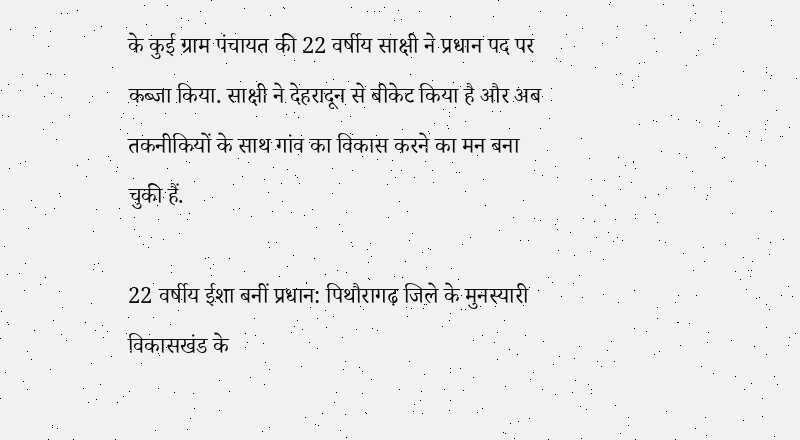के कुई ग्राम पंचायत की 22 वर्षीय साक्षी ने प्रधान पद पर कब्जा किया. साक्षी ने देहरादून से बीकेट किया है और अब तकनीकियों के साथ गांव का विकास करने का मन बना चुकी हैं.

22 वर्षीय ईशा बनीं प्रधान: पिथौरागढ़ जिले के मुनस्यारी विकासखंड के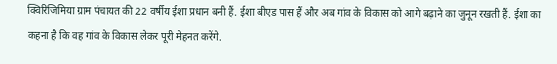क्विरिजिमिया ग्राम पंचायत की 22 वर्षीय ईशा प्रधान बनी हैं. ईशा बीएड पास हैं और अब गांव के विकास को आगे बढ़ाने का जुनून रखती हैं. ईशा का कहना है कि वह गांव के विकास लेकर पूरी मेहनत करेंगे.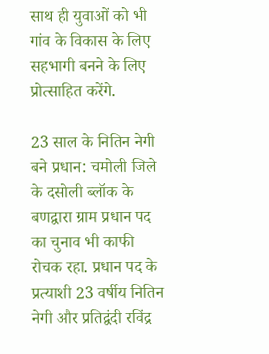साथ ही युवाओं को भी गांव के विकास के लिए सहभागी बनने के लिए प्रोत्साहित करेंगे.

23 साल के नितिन नेगी बने प्रधान: चमोली जिले के दसोली ब्लॉक के बणद्वारा ग्राम प्रधान पद का चुनाव भी काफी रोचक रहा. प्रधान पद के प्रत्याशी 23 वर्षीय नितिन नेगी और प्रतिद्वंदी रविंद्र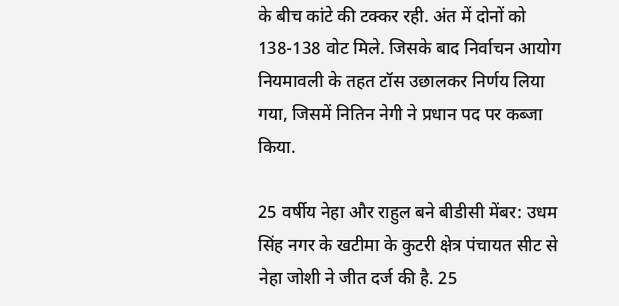के बीच कांटे की टक्कर रही. अंत में दोनों को 138-138 वोट मिले. जिसके बाद निर्वाचन आयोग नियमावली के तहत टॉस उछालकर निर्णय लिया गया, जिसमें नितिन नेगी ने प्रधान पद पर कब्जा किया.

25 वर्षीय नेहा और राहुल बने बीडीसी मेंबर: उधम सिंह नगर के खटीमा के कुटरी क्षेत्र पंचायत सीट से नेहा जोशी ने जीत दर्ज की है. 25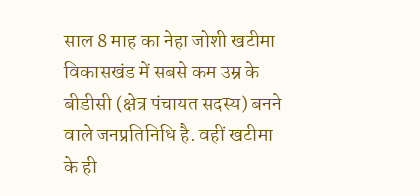साल 8 माह का नेहा जोशी खटीमा विकासखंड में सबसे कम उम्र के बीडीसी (क्षेत्र पंचायत सदस्य) बनने वाले जनप्रतिनिधि है. वहीं खटीमा के ही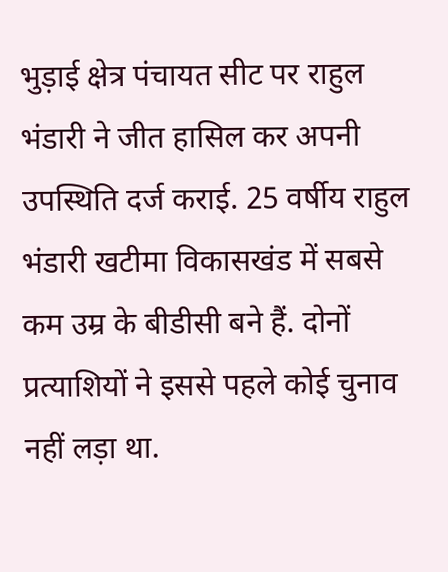भुड़ाई क्षेत्र पंचायत सीट पर राहुल भंडारी ने जीत हासिल कर अपनी उपस्थिति दर्ज कराई. 25 वर्षीय राहुल भंडारी खटीमा विकासखंड में सबसे कम उम्र के बीडीसी बने हैं. दोनों प्रत्याशियों ने इससे पहले कोई चुनाव नहीं लड़ा था.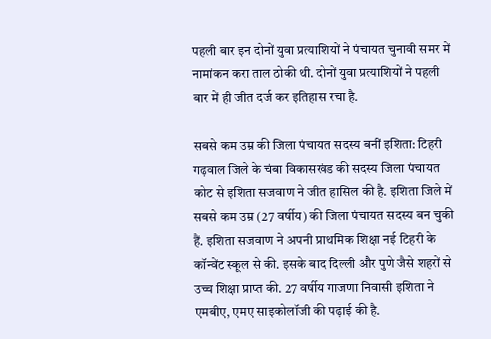पहली बार इन दोनों युवा प्रत्याशियों ने पंचायत चुनावी समर में नामांकन करा ताल ठोकी थी. दोनों युवा प्रत्याशियों ने पहली बार में ही जीत दर्ज कर इतिहास रचा है.

सबसे कम उम्र की जिला पंचायत सदस्य बनीं इशिता: टिहरी गढ़वाल जिले के चंबा विकासखंड की सदस्य जिला पंचायत कोट से इशिता सजवाण ने जीत हासिल की है. इशिता जिले में सबसे कम उम्र (27 वर्षीय) की जिला पंचायत सदस्य बन चुकी हैं. इशिता सजवाण ने अपनी प्राथमिक शिक्षा नई टिहरी के कॉन्वेंट स्कूल से की. इसके बाद दिल्ली और पुणे जैसे शहरों से उच्च शिक्षा प्राप्त की. 27 वर्षीय गाजणा निवासी इशिता ने एमबीए, एमए साइकोलॉजी की पढ़ाई की है.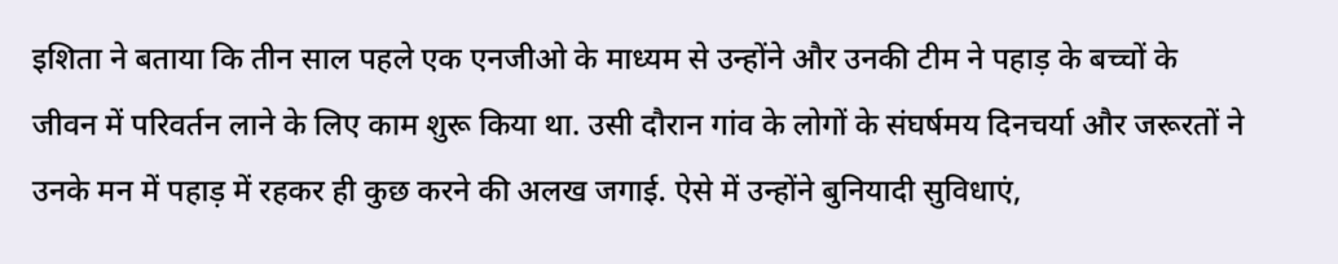इशिता ने बताया कि तीन साल पहले एक एनजीओ के माध्यम से उन्होंने और उनकी टीम ने पहाड़ के बच्चों के जीवन में परिवर्तन लाने के लिए काम शुरू किया था. उसी दौरान गांव के लोगों के संघर्षमय दिनचर्या और जरूरतों ने उनके मन में पहाड़ में रहकर ही कुछ करने की अलख जगाई. ऐसे में उन्होंने बुनियादी सुविधाएं,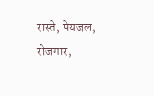रास्ते, पेयजल, रोजगार,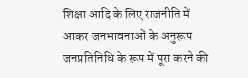शिक्षा आदि के लिए राजनीति में आकर जनभावनाओं के अनुरूप जनप्रतिनिधि के रूप में पूरा करने की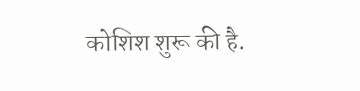कोशिश शुरू की है.